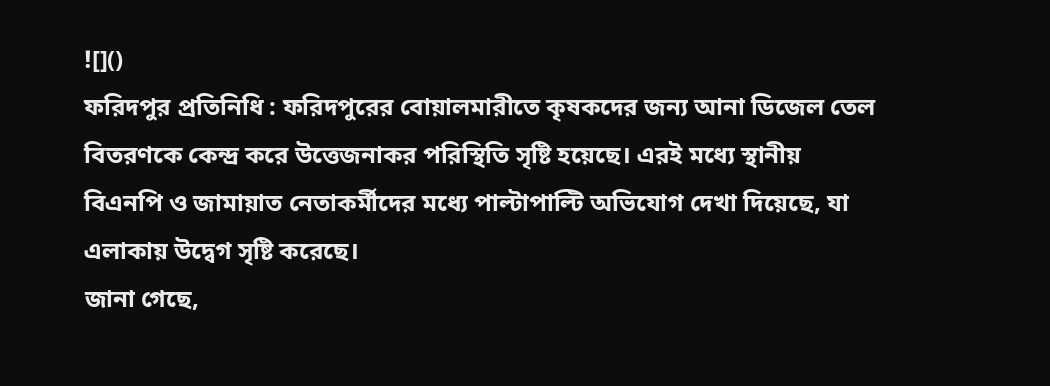![]()
ফরিদপুর প্রতিনিধি : ফরিদপুরের বোয়ালমারীতে কৃষকদের জন্য আনা ডিজেল তেল বিতরণকে কেন্দ্র করে উত্তেজনাকর পরিস্থিতি সৃষ্টি হয়েছে। এরই মধ্যে স্থানীয় বিএনপি ও জামায়াত নেতাকর্মীদের মধ্যে পাল্টাপাল্টি অভিযোগ দেখা দিয়েছে, যা এলাকায় উদ্বেগ সৃষ্টি করেছে।
জানা গেছে,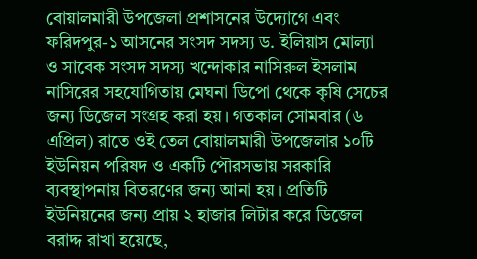বোয়ালমারী উপজেলা প্রশাসনের উদ্যোগে এবং ফরিদপুর-১ আসনের সংসদ সদস্য ড. ইলিয়াস মোল্যা ও সাবেক সংসদ সদস্য খন্দোকার নাসিরুল ইসলাম নাসিরের সহযোগিতায় মেঘনা ডিপো থেকে কৃষি সেচের জন্য ডিজেল সংগ্রহ করা হয়। গতকাল সোমবার (৬ এপ্রিল) রাতে ওই তেল বোয়ালমারী উপজেলার ১০টি ইউনিয়ন পরিষদ ও একটি পৌরসভায় সরকারি ব্যবস্থাপনায় বিতরণের জন্য আনা হয়। প্রতিটি ইউনিয়নের জন্য প্রায় ২ হাজার লিটার করে ডিজেল বরাদ্দ রাখা হয়েছে,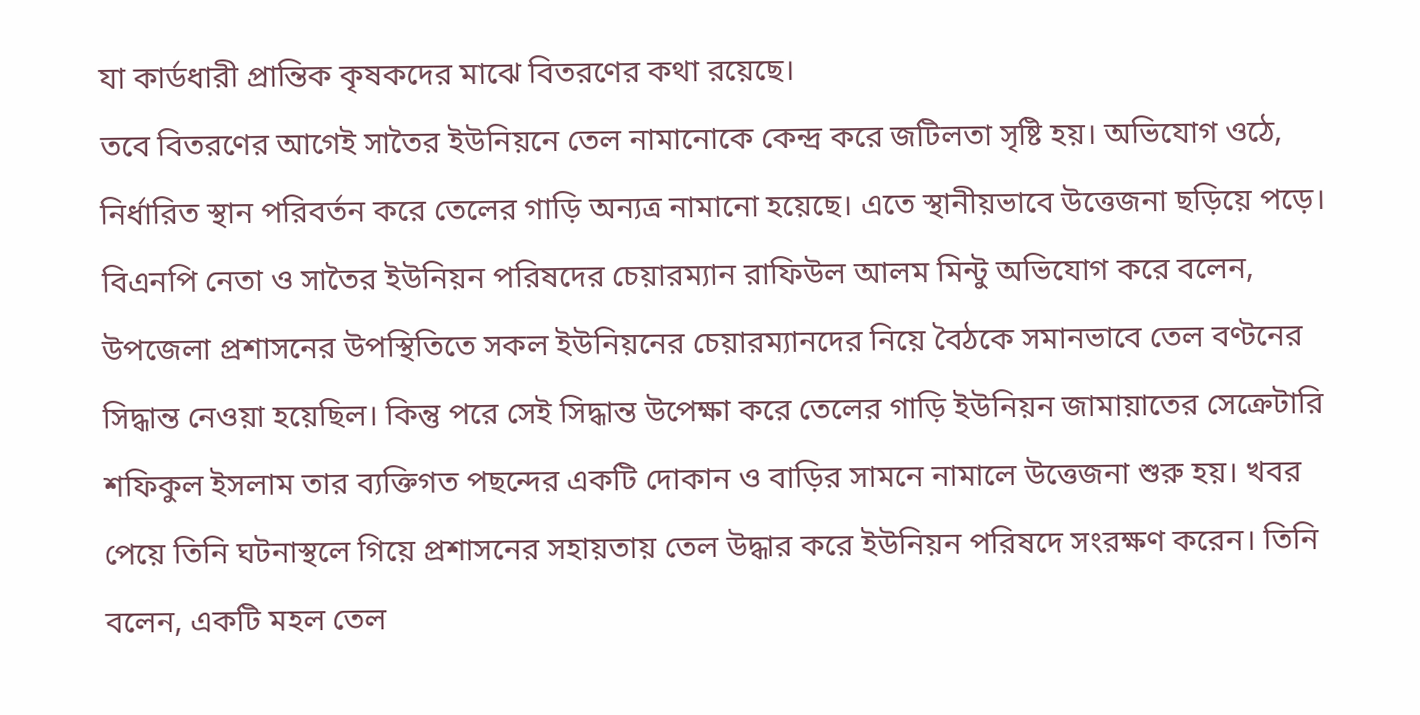যা কার্ডধারী প্রান্তিক কৃষকদের মাঝে বিতরণের কথা রয়েছে।
তবে বিতরণের আগেই সাতৈর ইউনিয়নে তেল নামানোকে কেন্দ্র করে জটিলতা সৃষ্টি হয়। অভিযোগ ওঠে, নির্ধারিত স্থান পরিবর্তন করে তেলের গাড়ি অন্যত্র নামানো হয়েছে। এতে স্থানীয়ভাবে উত্তেজনা ছড়িয়ে পড়ে।
বিএনপি নেতা ও সাতৈর ইউনিয়ন পরিষদের চেয়ারম্যান রাফিউল আলম মিন্টু অভিযোগ করে বলেন, উপজেলা প্রশাসনের উপস্থিতিতে সকল ইউনিয়নের চেয়ারম্যানদের নিয়ে বৈঠকে সমানভাবে তেল বণ্টনের সিদ্ধান্ত নেওয়া হয়েছিল। কিন্তু পরে সেই সিদ্ধান্ত উপেক্ষা করে তেলের গাড়ি ইউনিয়ন জামায়াতের সেক্রেটারি শফিকুল ইসলাম তার ব্যক্তিগত পছন্দের একটি দোকান ও বাড়ির সামনে নামালে উত্তেজনা শুরু হয়। খবর পেয়ে তিনি ঘটনাস্থলে গিয়ে প্রশাসনের সহায়তায় তেল উদ্ধার করে ইউনিয়ন পরিষদে সংরক্ষণ করেন। তিনি বলেন, একটি মহল তেল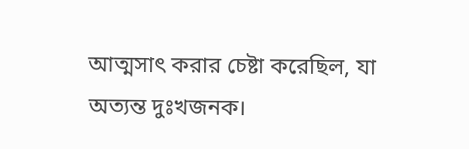আত্মসাৎ করার চেষ্টা করেছিল, যা অত্যন্ত দুঃখজনক।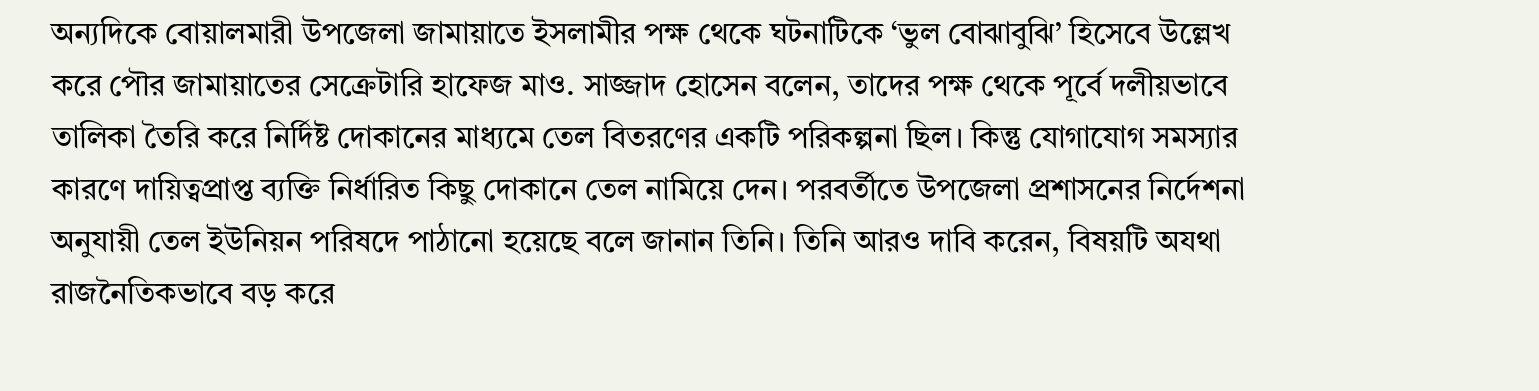অন্যদিকে বোয়ালমারী উপজেলা জামায়াতে ইসলামীর পক্ষ থেকে ঘটনাটিকে ‘ভুল বোঝাবুঝি’ হিসেবে উল্লেখ করে পৌর জামায়াতের সেক্রেটারি হাফেজ মাও. সাজ্জাদ হোসেন বলেন, তাদের পক্ষ থেকে পূর্বে দলীয়ভাবে তালিকা তৈরি করে নির্দিষ্ট দোকানের মাধ্যমে তেল বিতরণের একটি পরিকল্পনা ছিল। কিন্তু যোগাযোগ সমস্যার কারণে দায়িত্বপ্রাপ্ত ব্যক্তি নির্ধারিত কিছু দোকানে তেল নামিয়ে দেন। পরবর্তীতে উপজেলা প্রশাসনের নির্দেশনা অনুযায়ী তেল ইউনিয়ন পরিষদে পাঠানো হয়েছে বলে জানান তিনি। তিনি আরও দাবি করেন, বিষয়টি অযথা রাজনৈতিকভাবে বড় করে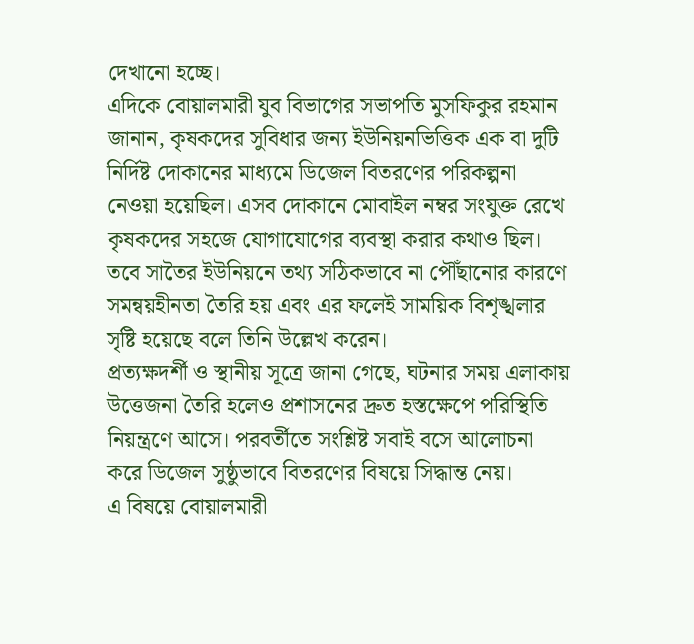দেখানো হচ্ছে।
এদিকে বোয়ালমারী যুব বিভাগের সভাপতি মুসফিকুর রহমান জানান, কৃষকদের সুবিধার জন্য ইউনিয়নভিত্তিক এক বা দুটি নির্দিষ্ট দোকানের মাধ্যমে ডিজেল বিতরণের পরিকল্পনা নেওয়া হয়েছিল। এসব দোকানে মোবাইল নম্বর সংযুক্ত রেখে কৃষকদের সহজে যোগাযোগের ব্যবস্থা করার কথাও ছিল। তবে সাতৈর ইউনিয়নে তথ্য সঠিকভাবে না পৌঁছানোর কারণে সমন্বয়হীনতা তৈরি হয় এবং এর ফলেই সাময়িক বিশৃঙ্খলার সৃষ্টি হয়েছে বলে তিনি উল্লেখ করেন।
প্রত্যক্ষদর্শী ও স্থানীয় সূত্রে জানা গেছে, ঘটনার সময় এলাকায় উত্তেজনা তৈরি হলেও প্রশাসনের দ্রুত হস্তক্ষেপে পরিস্থিতি নিয়ন্ত্রণে আসে। পরবর্তীতে সংশ্লিষ্ট সবাই বসে আলোচনা করে ডিজেল সুষ্ঠুভাবে বিতরণের বিষয়ে সিদ্ধান্ত নেয়।
এ বিষয়ে বোয়ালমারী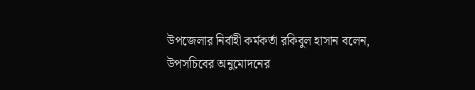উপজেলার নির্বাহী কর্মকর্তা রকিবুল হাসান বলেন, উপসচিবের অনুমোদনের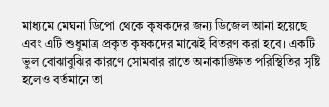মাধ্যমে মেঘনা ডিপো থেকে কৃষকদের জন্য ডিজেল আনা হয়েছে এবং এটি শুধুমাত্র প্রকৃত কৃষকদের মাঝেই বিতরণ করা হবে। একটি ভুল বোঝাবুঝির কারণে সোমবার রাতে অনাকাঙ্ক্ষিত পরিস্থিতির সৃষ্টি হলেও বর্তমানে তা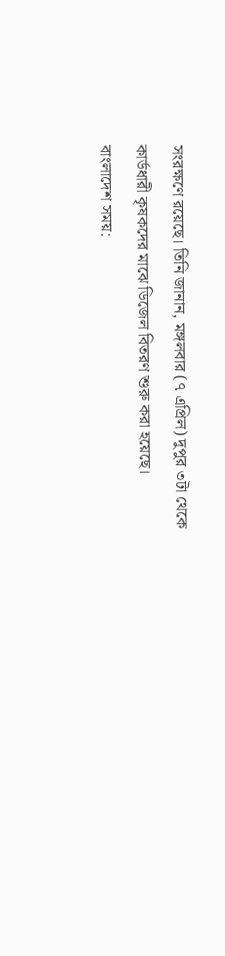সংরক্ষণে রয়েছে। তিনি জানান, মঙ্গলবার (৭ এপ্রিল) দুপুর ৩টা থেকে কার্ডধারী কৃষকদের মাঝে ডিজেল বিতরণ শুরু করা হয়েছে।
বাংলাদেশ সময়: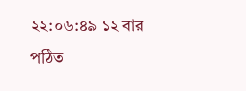২২:০৬:৪৯ ১২ বার পঠিত